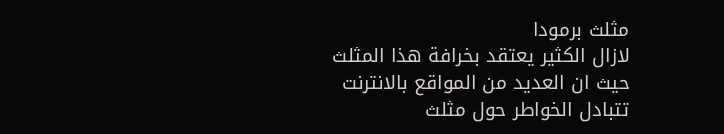مثلث برمودا
لازال الكثير يعتقد بخرافة هذا المثلث حيث ان العديد من المواقع بالانترنت تتبادل الخواطر حول مثلث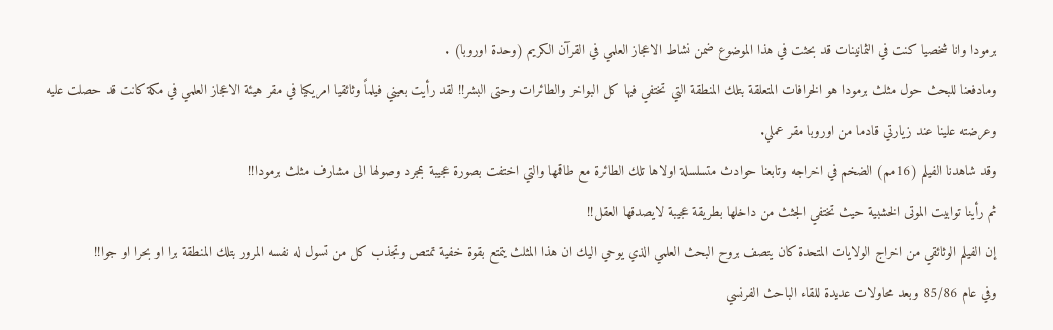برمودا وانا شخصيا كنت في الثمانينات قد بحثت في هذا الموضوع ضمن نشاط الاعجاز العلمي في القرآن الكريم (وحدة اوروبا) .
ومادفعنا للبحث حول مثلث برمودا هو الخرافات المتعلقة بتلك المنطقة التي تختفي فيها كل البواخر والطائرات وحتى البشر!! لقد رأيت بعيني فيلماً وثائقيا امريكيا في مقر هيئة الاعجاز العلمي في مكة كانت قد حصلت عليه وعرضته علينا عند زيارتي قادما من اوروبا مقر عملي.
وقد شاهدنا الفيلم (16مم) الضخم في اخراجه وتابعنا حوادث متسلسلة اولاها تلك الطائرة مع طاقمها والتي اختفت بصورة عجيبة بمجرد وصولها الى مشارف مثلث برمودا!!
ثم رأينا توابيت الموتى الخشبية حيث تختفي الجثث من داخلها بطريقة عجيبة لايصدقها العقل!!
إن الفيلم الوثائقي من اخراج الولايات المتحدة كان يتصف بروح البحث العلمي الذي يوحي اليك ان هذا المثلث يتمتع بقوة خفية تمتص وتجذب كل من تسول له نفسه المرور بتلك المنطقة برا او بحرا او جوا!!
وفي عام 85/86 وبعد محاولات عديدة للقاء الباحث الفرنسي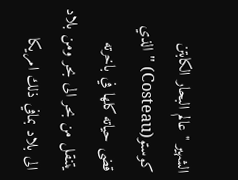الشهير " عالم البحار الكابتن كوستو(Costeau) " الذي قضى حياته كلها في باخرته يتنقل من بحر الى بحر ومن بلاد الى بلاد بمافي ذلك امريكا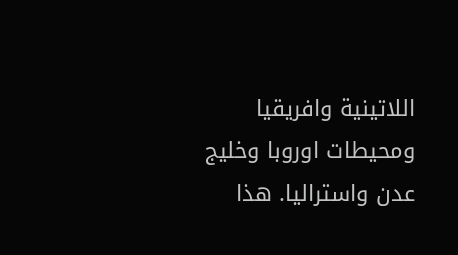اللاتينية وافريقيا ومحيطات اوروبا وخليج عدن واستراليا. هذا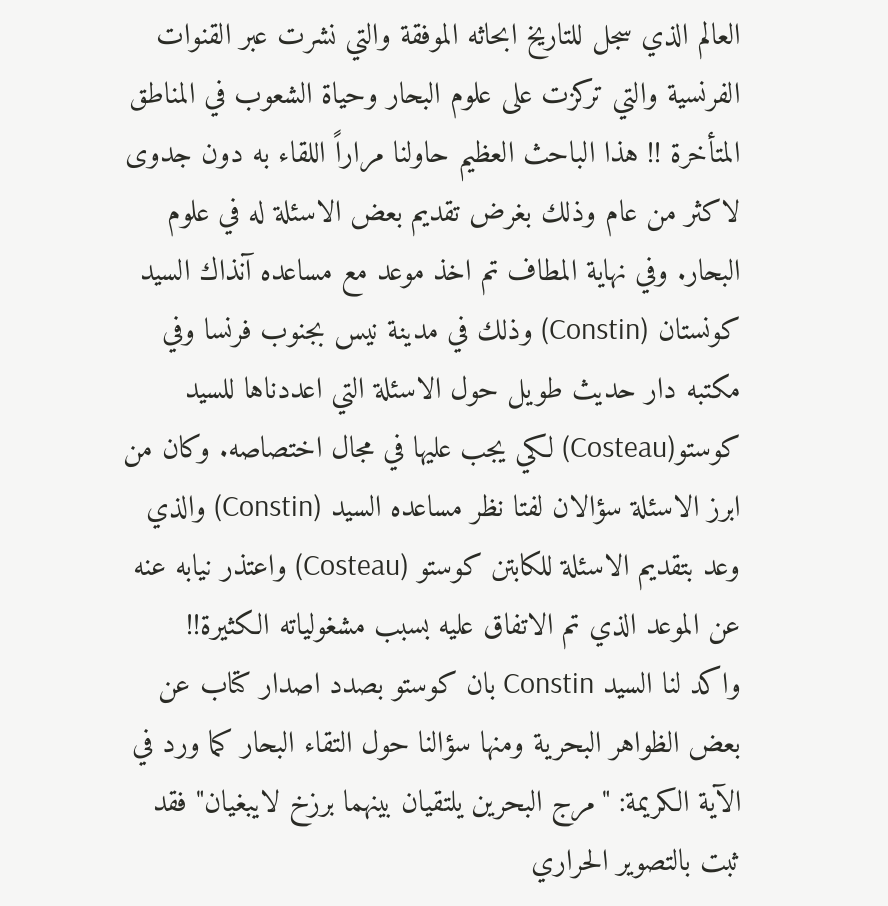العالم الذي سجل للتاريخ ابحاثه الموفقة والتي نشرت عبر القنوات الفرنسية والتي تركزت على علوم البحار وحياة الشعوب في المناطق المتأخرة !! هذا الباحث العظيم حاولنا مراراً اللقاء به دون جدوى لاكثر من عام وذلك بغرض تقديم بعض الاسئلة له في علوم البحار. وفي نهاية المطاف تم اخذ موعد مع مساعده آنذاك السيد كونستان (Constin) وذلك في مدينة نيس بجنوب فرنسا وفي مكتبه دار حديث طويل حول الاسئلة التي اعددناها للسيد كوستو(Costeau) لكي يجب عليها في مجال اختصاصه. وكان من ابرز الاسئلة سؤالان لفتا نظر مساعده السيد (Constin) والذي وعد بتقديم الاسئلة للكابتن كوستو (Costeau) واعتذر نيابه عنه عن الموعد الذي تم الاتفاق عليه بسبب مشغولياته الكثيرة!!
واكد لنا السيد Constin بان كوستو بصدد اصدار كتاب عن بعض الظواهر البحرية ومنها سؤالنا حول التقاء البحار كما ورد في الآية الكريمة: "مرج البحرين يلتقيان بينهما برزخ لايبغيان" فقد ثبت بالتصوير الحراري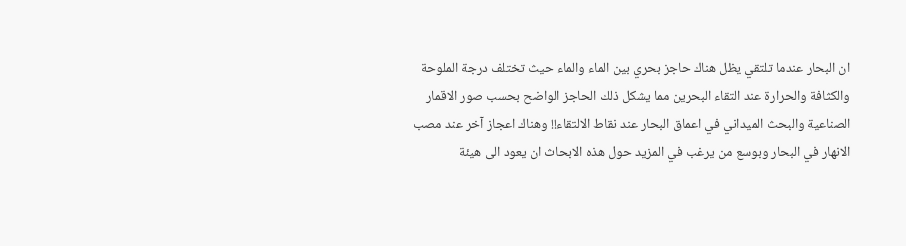ان البحار عندما تلتقي يظل هناك حاجز بحري بين الماء والماء حيث تختلف درجة الملوحة والكثافة والحرارة عند التقاء البحرين مما يشكل ذلك الحاجز الواضح بحسب صور الاقمار الصناعية والبحث الميداني في اعماق البحار عند نقاط الالتقاء!! وهناك اعجاز آخر عند مصب الانهار في البحار وبوسع من يرغب في المزيد حول هذه الابحاث ان يعود الى هيئة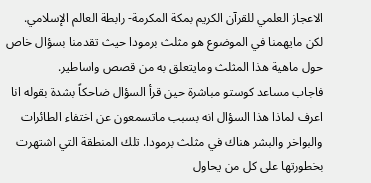الاعجاز العلمي للقرآن الكريم بمكة المكرمة- رابطة العالم الإسلامي.
لكن مايهمنا في الموضوع هو مثلث برمودا حيث تقدمنا بسؤال خاص حول ماهية هذا المثلث ومايتعلق به من قصص واساطير.
فاجاب مساعد كوستو مباشرة حين قرأ السؤال ضاحكاً بشدة بقوله انا اعرف لماذا هذا السؤال انه بسبب ماتسمعون عن اختفاء الطائرات والبواخر والبشر هناك في مثلث برمودا. تلك المنطقة التي اشتهرت بخطورتها على كل من يحاول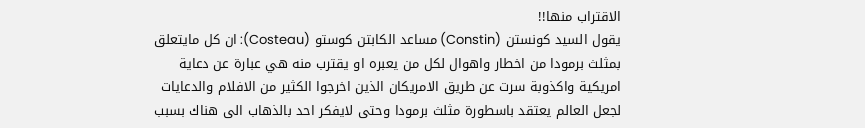الاقتراب منها!!
يقول السيد كونستن (Constin) مساعد الكابتن كوستو (Costeau): ان كل مايتعلق بمثلث برمودا من اخطار واهوال لكل من يعبره او يقترب منه هي عبارة عن دعاية امريكية واكذوبة سرت عن طريق الامريكان الذين اخرجوا الكثير من الافلام والدعايات لجعل العالم يعتقد باسطورة مثلث برمودا وحتى لايفكر احد بالذهاب الى هناك بسبب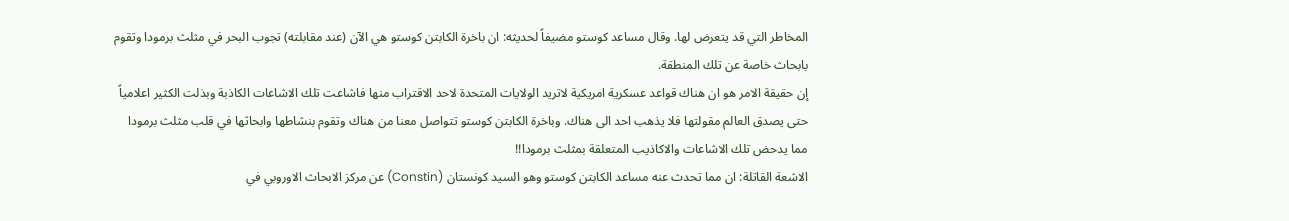المخاطر التي قد يتعرض لها. وقال مساعد كوستو مضيفاً لحديثه: ان باخرة الكابتن كوستو هي الآن (عند مقابلته) تجوب البحر في مثلث برمودا وتقوم بابحاث خاصة عن تلك المنطقة.
إن حقيقة الامر هو ان هناك قواعد عسكرية امريكية لاتريد الولايات المتحدة لاحد الاقتراب منها فاشاعت تلك الاشاعات الكاذبة وبذلت الكثير اعلامياً حتى يصدق العالم مقولتها فلا يذهب احد الى هناك. وباخرة الكابتن كوستو تتواصل معنا من هناك وتقوم بنشاطها وابحاثها في قلب مثلث برمودا مما يدحض تلك الاشاعات والاكاذيب المتعلقة بمثلث برمودا!!
الاشعة القاتلة: ان مما تحدث عنه مساعد الكابتن كوستو وهو السيد كونستان (Constin) عن مركز الابحاث الاوروبي في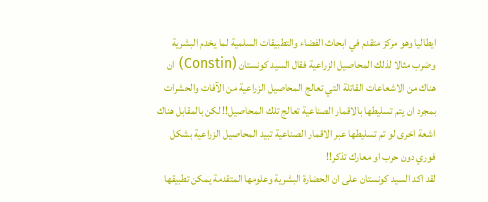ايطاليا وهو مركز متقدم في ابحاث الفضاء والتطبيقات السلمية لما يخدم البشرية وضرب مثالا لذلك المحاصيل الزراعية فقال السيد كونستان (Constin) ان هناك من الاشعاعات القاتلة التي تعالج المحاصيل الزراعية من الآفات والحشرات بمجرد ان يتم تسليطها بالاقمار الصناعية تعالج تلك المحاصيل!! لكن بالمقابل هناك اشعة اخرى لو تم تسليطها عبر الاقمار الصناعية تبيد المحاصيل الزراعية بشكل فوري دون حرب او معارك تذكر!!
لقد اكد السيد كونستان على ان الحضارة البشرية وعلومها المتقدمة يمكن تطبيقها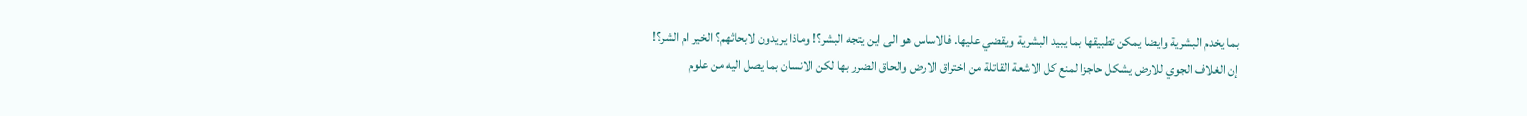بما يخدم البشرية وايضا يمكن تطبيقها بما يبيد البشرية ويقضي عليها. فالاساس هو الى اين يتجه البشر؟! وماذا يريدون لابحاثهم؟ الخير ام الشر؟!
إن الغلاف الجوي للارض يشكل حاجزا لمنع كل الاشعة القاتلة من اختراق الارض والحاق الضرر بها لكن الانسان بما يصل اليه من علوم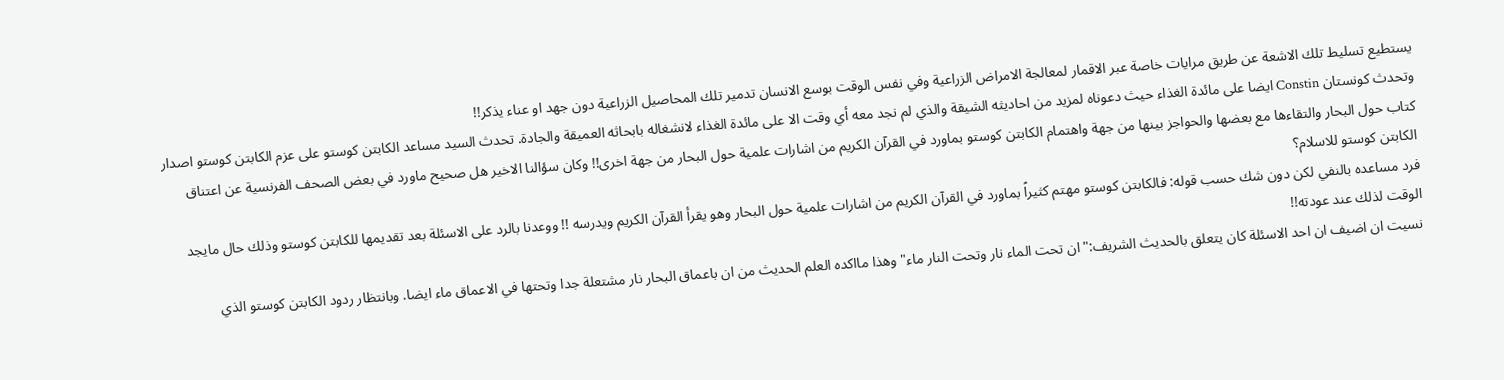يستطيع تسليط تلك الاشعة عن طريق مرايات خاصة عبر الاقمار لمعالجة الامراض الزراعية وفي نفس الوقت بوسع الانسان تدمير تلك المحاصيل الزراعية دون جهد او عناء يذكر!!
وتحدث كونستان Constin ايضا على مائدة الغذاء حيث دعوناه لمزيد من احاديثه الشيقة والذي لم نجد معه أي وقت الا على مائدة الغذاء لانشغاله بابحاثه العميقة والجادة. تحدث السيد مساعد الكابتن كوستو على عزم الكابتن كوستو اصدار كتاب حول البحار والتقاءها مع بعضها والحواجز بينها من جهة واهتمام الكابتن كوستو بماورد في القرآن الكريم من اشارات علمية حول البحار من جهة اخرى!! وكان سؤالنا الاخير هل صحيح ماورد في بعض الصحف الفرنسية عن اعتناق الكابتن كوستو للاسلام؟
فرد مساعده بالنفي لكن دون شك حسب قوله: فالكابتن كوستو مهتم كثيراً بماورد في القرآن الكريم من اشارات علمية حول البحار وهو يقرأ القرآن الكريم ويدرسه !! ووعدنا بالرد على الاسئلة بعد تقديمها للكابتن كوستو وذلك حال مايجد الوقت لذلك عند عودته!!
نسيت ان اضيف ان احد الاسئلة كان يتعلق بالحديث الشريف:"ان تحت الماء نار وتحت النار ماء" وهذا مااكده العلم الحديث من ان باعماق البحار نار مشتعلة جدا وتحتها في الاعماق ماء ايضا. وبانتظار ردود الكابتن كوستو الذي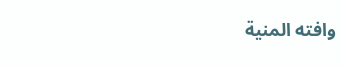وافته المنية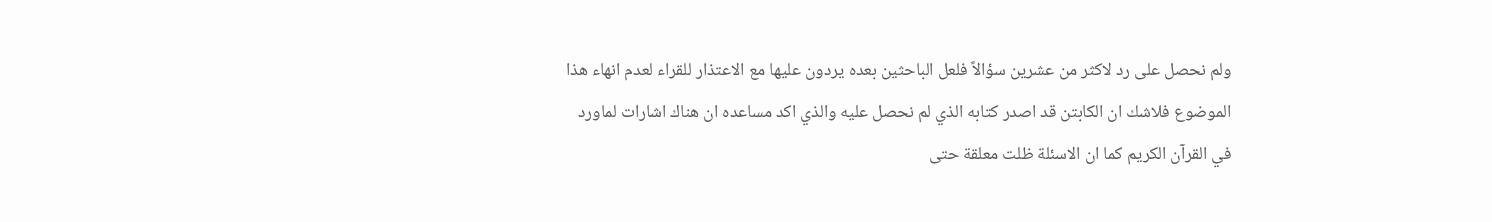ولم نحصل على رد لاكثر من عشرين سؤالاً فلعل الباحثين بعده يردون عليها مع الاعتذار للقراء لعدم انهاء هذا الموضوع فلاشك ان الكابتن قد اصدر كتابه الذي لم نحصل عليه والذي اكد مساعده ان هناك اشارات لماورد في القرآن الكريم كما ان الاسئلة ظلت معلقة حتى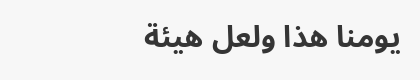يومنا هذا ولعل هيئة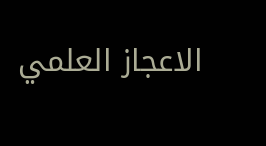الاعجاز العلمي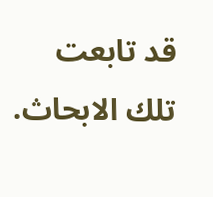قد تابعت تلك الابحاث.